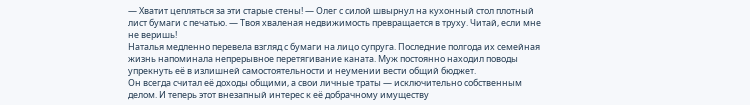— Хватит цепляться за эти старые стены! — Олег с силой швырнул на кухонный стол плотный лист бумаги с печатью. — Твоя хваленая недвижимость превращается в труху. Читай, если мне не веришь!
Наталья медленно перевела взгляд с бумаги на лицо супруга. Последние полгода их семейная жизнь напоминала непрерывное перетягивание каната. Муж постоянно находил поводы упрекнуть её в излишней самостоятельности и неумении вести общий бюджет.
Он всегда считал её доходы общими, а свои личные траты — исключительно собственным делом. И теперь этот внезапный интерес к её добрачному имуществу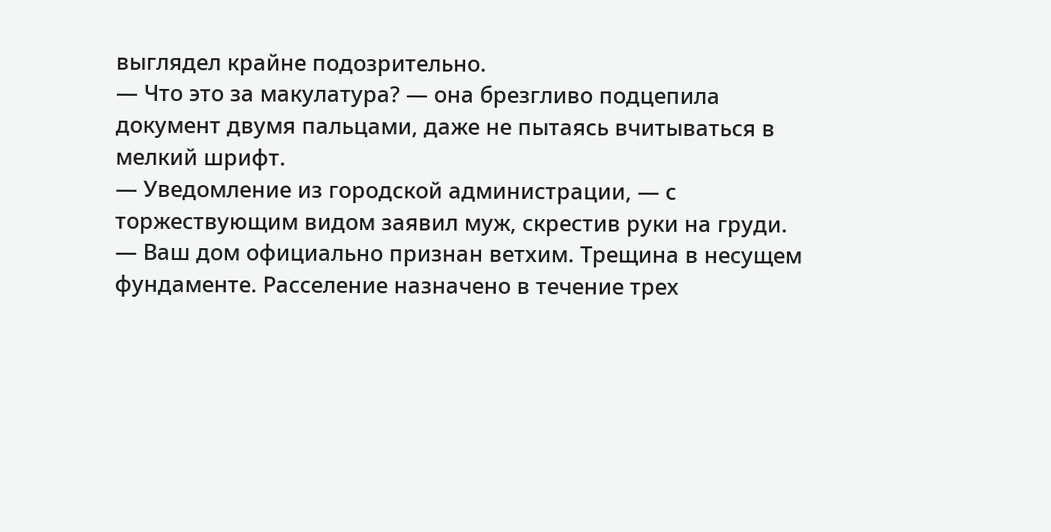выглядел крайне подозрительно.
— Что это за макулатура? — она брезгливо подцепила документ двумя пальцами, даже не пытаясь вчитываться в мелкий шрифт.
— Уведомление из городской администрации, — с торжествующим видом заявил муж, скрестив руки на груди. — Ваш дом официально признан ветхим. Трещина в несущем фундаменте. Расселение назначено в течение трех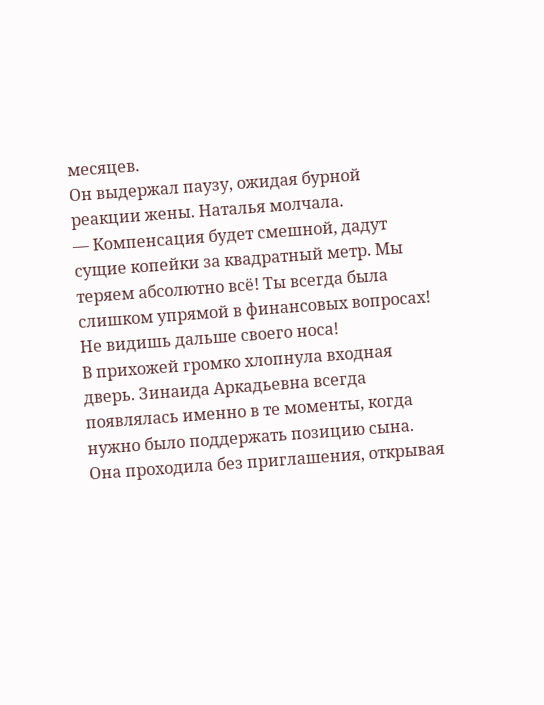месяцев.
Он выдержал паузу, ожидая бурной реакции жены. Наталья молчала.
— Компенсация будет смешной, дадут сущие копейки за квадратный метр. Мы теряем абсолютно всё! Ты всегда была слишком упрямой в финансовых вопросах! Не видишь дальше своего носа!
В прихожей громко хлопнула входная дверь. Зинаида Аркадьевна всегда появлялась именно в те моменты, когда нужно было поддержать позицию сына. Она проходила без приглашения, открывая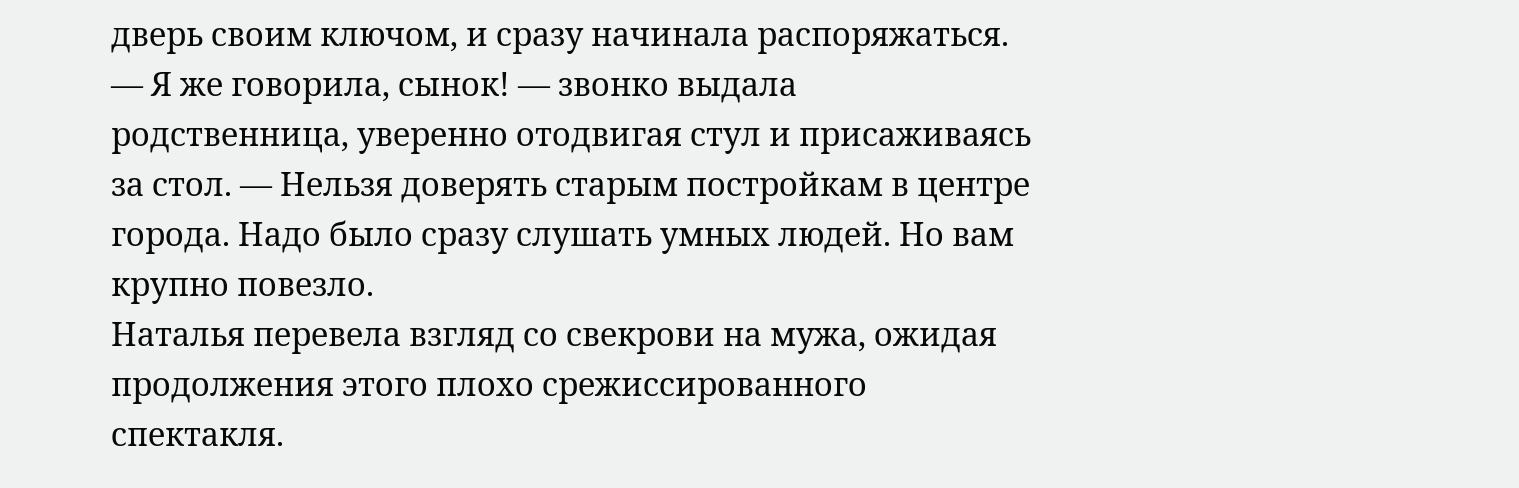дверь своим ключом, и сразу начинала распоряжаться.
— Я же говорила, сынок! — звонко выдала родственница, уверенно отодвигая стул и присаживаясь за стол. — Нельзя доверять старым постройкам в центре города. Надо было сразу слушать умных людей. Но вам крупно повезло.
Наталья перевела взгляд со свекрови на мужа, ожидая продолжения этого плохо срежиссированного спектакля.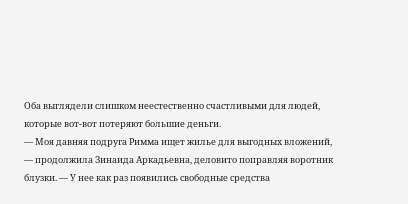Оба выглядели слишком неестественно счастливыми для людей, которые вот-вот потеряют большие деньги.
— Моя давняя подруга Римма ищет жилье для выгодных вложений, — продолжила Зинаида Аркадьевна, деловито поправляя воротник блузки. — У нее как раз появились свободные средства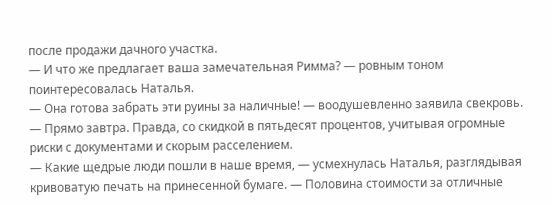после продажи дачного участка.
— И что же предлагает ваша замечательная Римма? — ровным тоном поинтересовалась Наталья.
— Она готова забрать эти руины за наличные! — воодушевленно заявила свекровь. — Прямо завтра. Правда, со скидкой в пятьдесят процентов, учитывая огромные риски с документами и скорым расселением.
— Какие щедрые люди пошли в наше время, — усмехнулась Наталья, разглядывая кривоватую печать на принесенной бумаге. — Половина стоимости за отличные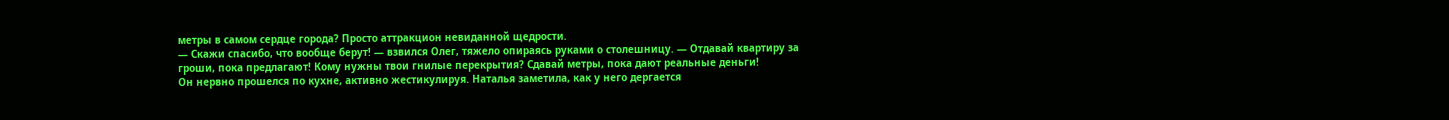метры в самом сердце города? Просто аттракцион невиданной щедрости.
— Скажи спасибо, что вообще берут! — взвился Олег, тяжело опираясь руками о столешницу. — Отдавай квартиру за гроши, пока предлагают! Кому нужны твои гнилые перекрытия? Сдавай метры, пока дают реальные деньги!
Он нервно прошелся по кухне, активно жестикулируя. Наталья заметила, как у него дергается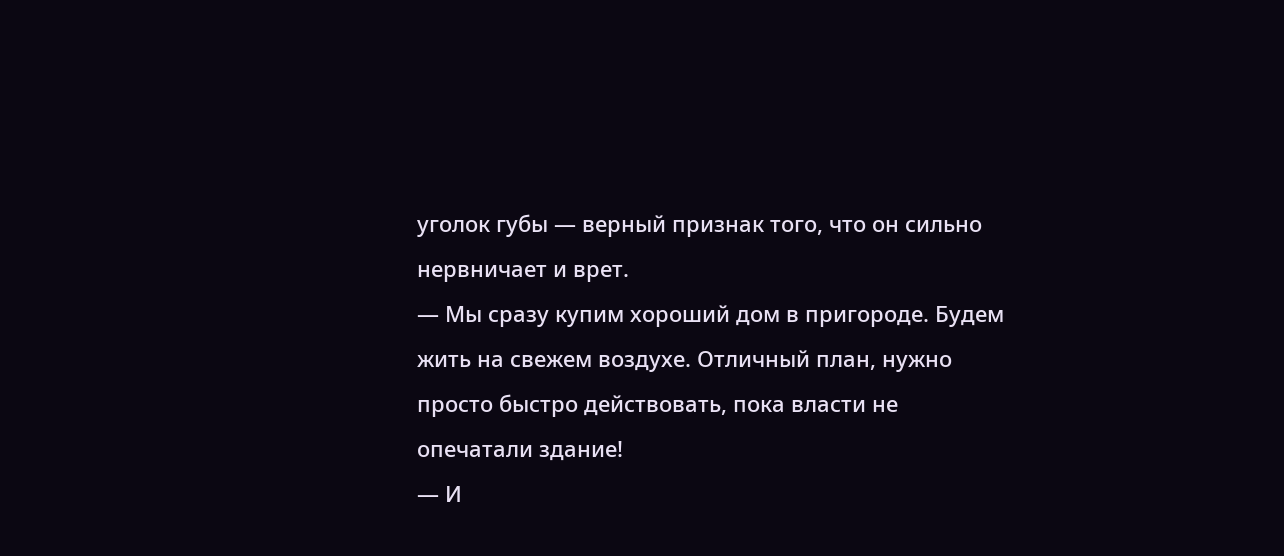уголок губы — верный признак того, что он сильно нервничает и врет.
— Мы сразу купим хороший дом в пригороде. Будем жить на свежем воздухе. Отличный план, нужно просто быстро действовать, пока власти не опечатали здание!
— И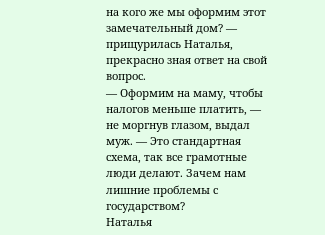на кого же мы оформим этот замечательный дом? — прищурилась Наталья, прекрасно зная ответ на свой вопрос.
— Оформим на маму, чтобы налогов меньше платить, — не моргнув глазом, выдал муж. — Это стандартная схема, так все грамотные люди делают. Зачем нам лишние проблемы с государством?
Наталья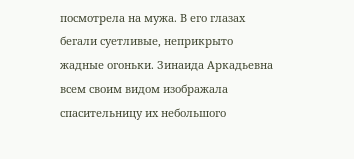посмотрела на мужа. В его глазах бегали суетливые, неприкрыто жадные огоньки. Зинаида Аркадьевна всем своим видом изображала спасительницу их небольшого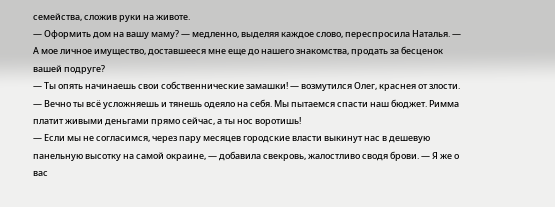семейства, сложив руки на животе.
— Оформить дом на вашу маму? — медленно, выделяя каждое слово, переспросила Наталья. — А мое личное имущество, доставшееся мне еще до нашего знакомства, продать за бесценок вашей подруге?
— Ты опять начинаешь свои собственнические замашки! — возмутился Олег, краснея от злости. — Вечно ты всё усложняешь и тянешь одеяло на себя. Мы пытаемся спасти наш бюджет. Римма платит живыми деньгами прямо сейчас, а ты нос воротишь!
— Если мы не согласимся, через пару месяцев городские власти выкинут нас в дешевую панельную высотку на самой окраине, — добавила свекровь, жалостливо сводя брови. — Я же о вас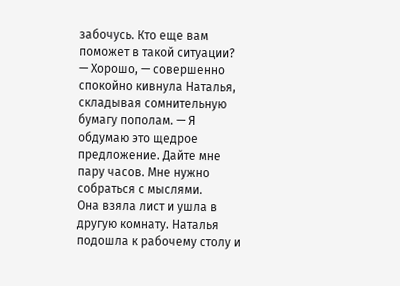забочусь. Кто еще вам поможет в такой ситуации?
— Хорошо, — совершенно спокойно кивнула Наталья, складывая сомнительную бумагу пополам. — Я обдумаю это щедрое предложение. Дайте мне пару часов. Мне нужно собраться с мыслями.
Она взяла лист и ушла в другую комнату. Наталья подошла к рабочему столу и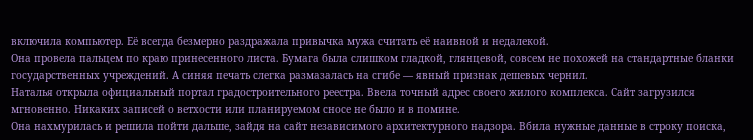включила компьютер. Её всегда безмерно раздражала привычка мужа считать её наивной и недалекой.
Она провела пальцем по краю принесенного листа. Бумага была слишком гладкой, глянцевой, совсем не похожей на стандартные бланки государственных учреждений. А синяя печать слегка размазалась на сгибе — явный признак дешевых чернил.
Наталья открыла официальный портал градостроительного реестра. Ввела точный адрес своего жилого комплекса. Сайт загрузился мгновенно. Никаких записей о ветхости или планируемом сносе не было и в помине.
Она нахмурилась и решила пойти дальше, зайдя на сайт независимого архитектурного надзора. Вбила нужные данные в строку поиска,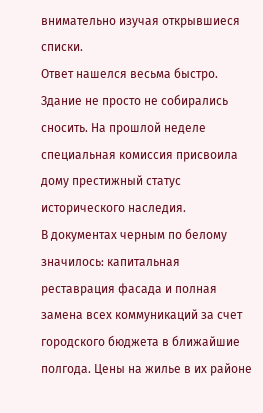внимательно изучая открывшиеся списки.
Ответ нашелся весьма быстро. Здание не просто не собирались сносить. На прошлой неделе специальная комиссия присвоила дому престижный статус исторического наследия.
В документах черным по белому значилось: капитальная реставрация фасада и полная замена всех коммуникаций за счет городского бюджета в ближайшие полгода. Цены на жилье в их районе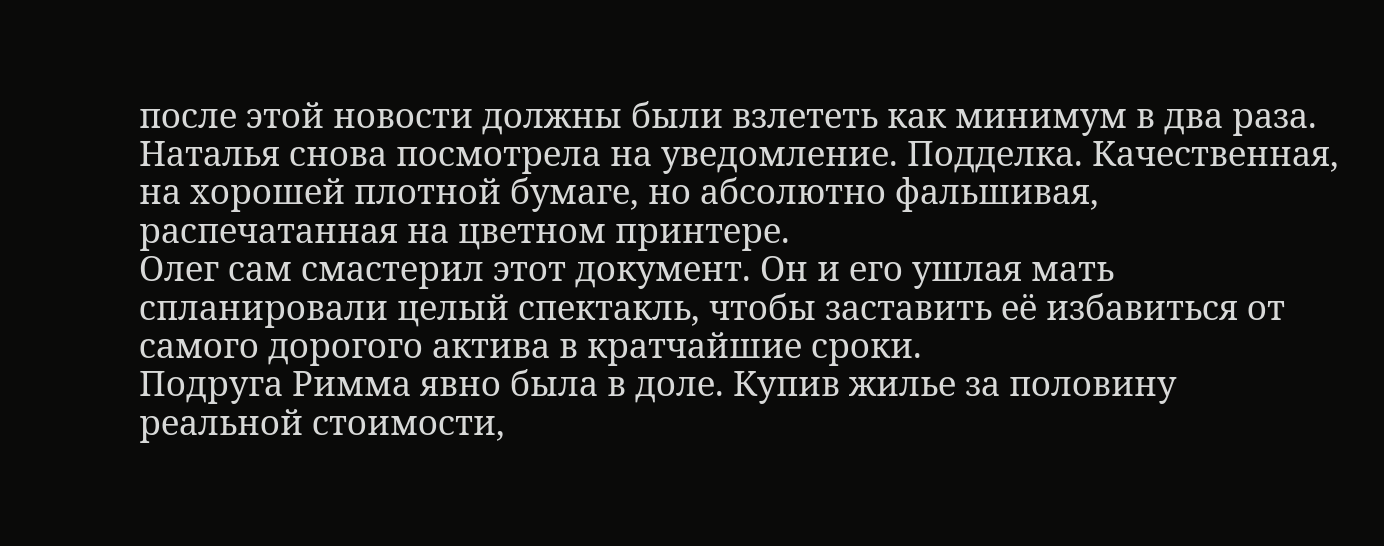после этой новости должны были взлететь как минимум в два раза.
Наталья снова посмотрела на уведомление. Подделка. Качественная, на хорошей плотной бумаге, но абсолютно фальшивая, распечатанная на цветном принтере.
Олег сам смастерил этот документ. Он и его ушлая мать спланировали целый спектакль, чтобы заставить её избавиться от самого дорогого актива в кратчайшие сроки.
Подруга Римма явно была в доле. Купив жилье за половину реальной стоимости,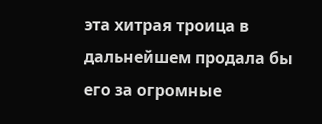эта хитрая троица в дальнейшем продала бы его за огромные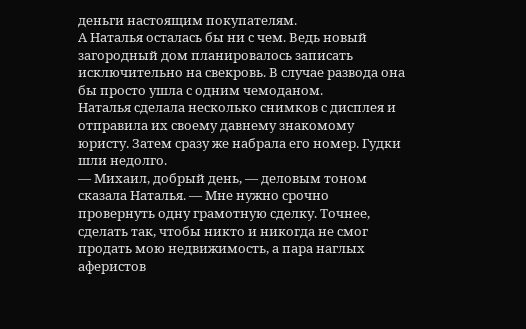деньги настоящим покупателям.
А Наталья осталась бы ни с чем. Ведь новый загородный дом планировалось записать исключительно на свекровь. В случае развода она бы просто ушла с одним чемоданом.
Наталья сделала несколько снимков с дисплея и отправила их своему давнему знакомому юристу. Затем сразу же набрала его номер. Гудки шли недолго.
— Михаил, добрый день, — деловым тоном сказала Наталья. — Мне нужно срочно провернуть одну грамотную сделку. Точнее, сделать так, чтобы никто и никогда не смог продать мою недвижимость, а пара наглых аферистов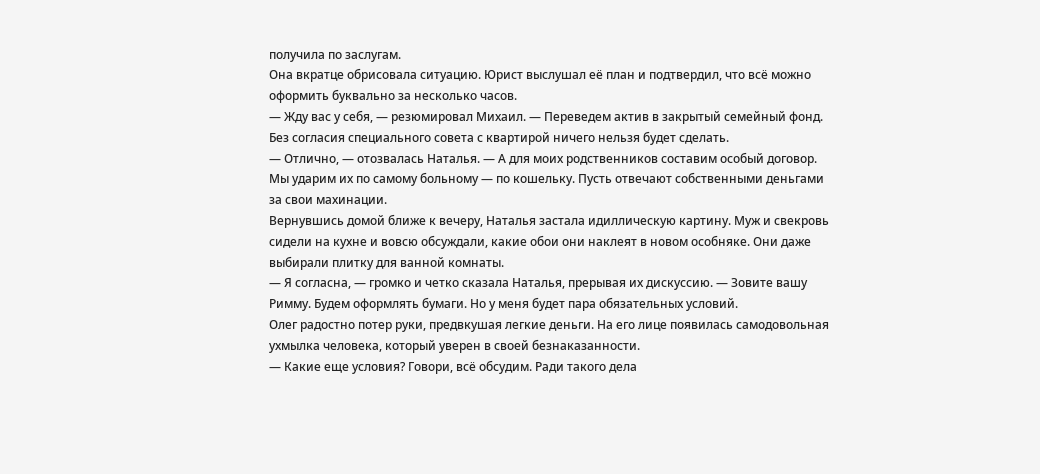получила по заслугам.
Она вкратце обрисовала ситуацию. Юрист выслушал её план и подтвердил, что всё можно оформить буквально за несколько часов.
— Жду вас у себя, — резюмировал Михаил. — Переведем актив в закрытый семейный фонд. Без согласия специального совета с квартирой ничего нельзя будет сделать.
— Отлично, — отозвалась Наталья. — А для моих родственников составим особый договор. Мы ударим их по самому больному — по кошельку. Пусть отвечают собственными деньгами за свои махинации.
Вернувшись домой ближе к вечеру, Наталья застала идиллическую картину. Муж и свекровь сидели на кухне и вовсю обсуждали, какие обои они наклеят в новом особняке. Они даже выбирали плитку для ванной комнаты.
— Я согласна, — громко и четко сказала Наталья, прерывая их дискуссию. — Зовите вашу Римму. Будем оформлять бумаги. Но у меня будет пара обязательных условий.
Олег радостно потер руки, предвкушая легкие деньги. На его лице появилась самодовольная ухмылка человека, который уверен в своей безнаказанности.
— Какие еще условия? Говори, всё обсудим. Ради такого дела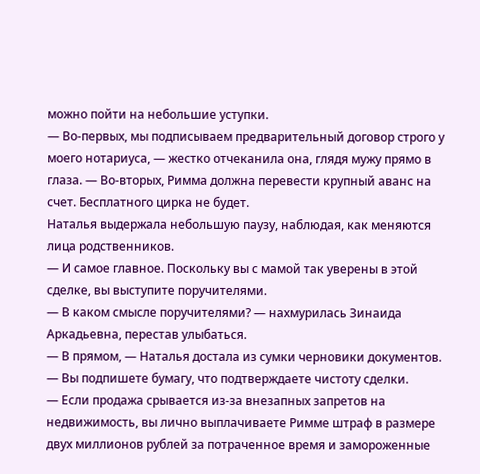можно пойти на небольшие уступки.
— Во-первых, мы подписываем предварительный договор строго у моего нотариуса, — жестко отчеканила она, глядя мужу прямо в глаза. — Во-вторых, Римма должна перевести крупный аванс на счет. Бесплатного цирка не будет.
Наталья выдержала небольшую паузу, наблюдая, как меняются лица родственников.
— И самое главное. Поскольку вы с мамой так уверены в этой сделке, вы выступите поручителями.
— В каком смысле поручителями? — нахмурилась Зинаида Аркадьевна, перестав улыбаться.
— В прямом, — Наталья достала из сумки черновики документов. — Вы подпишете бумагу, что подтверждаете чистоту сделки.
— Если продажа срывается из-за внезапных запретов на недвижимость, вы лично выплачиваете Римме штраф в размере двух миллионов рублей за потраченное время и замороженные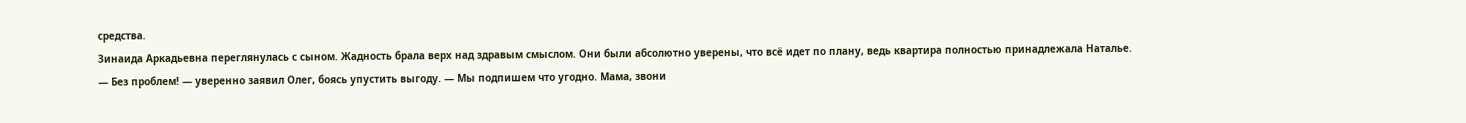средства.
Зинаида Аркадьевна переглянулась с сыном. Жадность брала верх над здравым смыслом. Они были абсолютно уверены, что всё идет по плану, ведь квартира полностью принадлежала Наталье.
— Без проблем! — уверенно заявил Олег, боясь упустить выгоду. — Мы подпишем что угодно. Мама, звони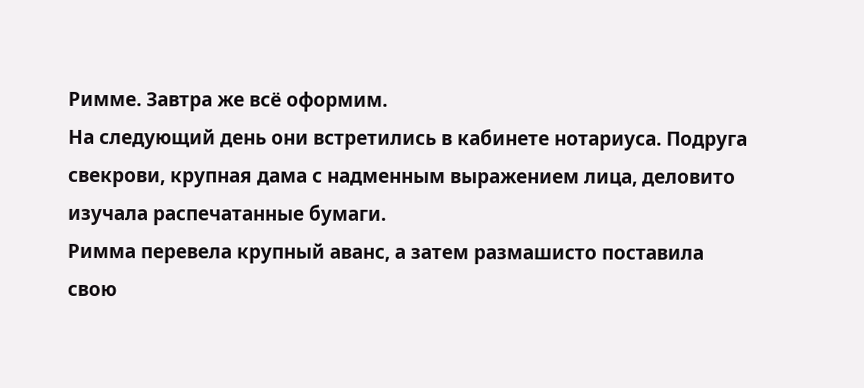Римме. Завтра же всё оформим.
На следующий день они встретились в кабинете нотариуса. Подруга свекрови, крупная дама с надменным выражением лица, деловито изучала распечатанные бумаги.
Римма перевела крупный аванс, а затем размашисто поставила свою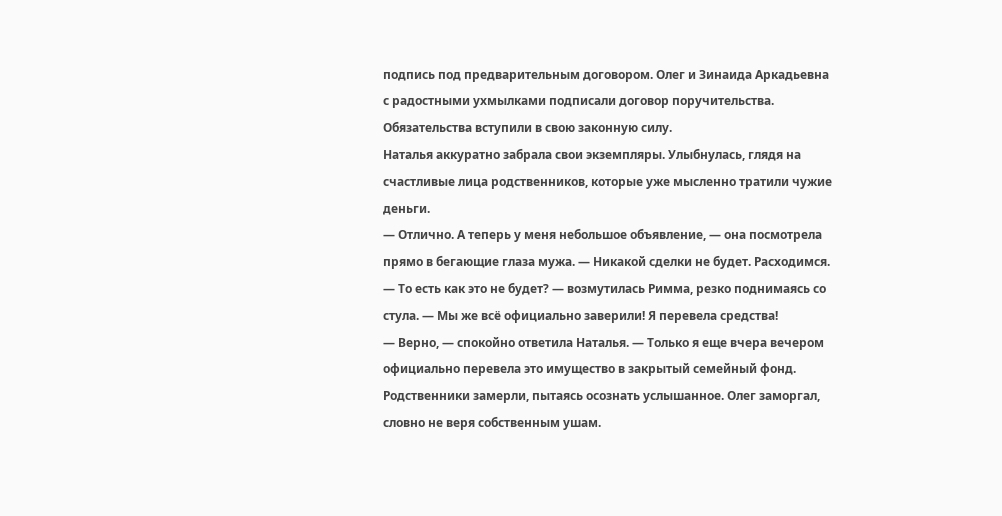подпись под предварительным договором. Олег и Зинаида Аркадьевна с радостными ухмылками подписали договор поручительства. Обязательства вступили в свою законную силу.
Наталья аккуратно забрала свои экземпляры. Улыбнулась, глядя на счастливые лица родственников, которые уже мысленно тратили чужие деньги.
— Отлично. А теперь у меня небольшое объявление, — она посмотрела прямо в бегающие глаза мужа. — Никакой сделки не будет. Расходимся.
— То есть как это не будет? — возмутилась Римма, резко поднимаясь со стула. — Мы же всё официально заверили! Я перевела средства!
— Верно, — спокойно ответила Наталья. — Только я еще вчера вечером официально перевела это имущество в закрытый семейный фонд.
Родственники замерли, пытаясь осознать услышанное. Олег заморгал, словно не веря собственным ушам.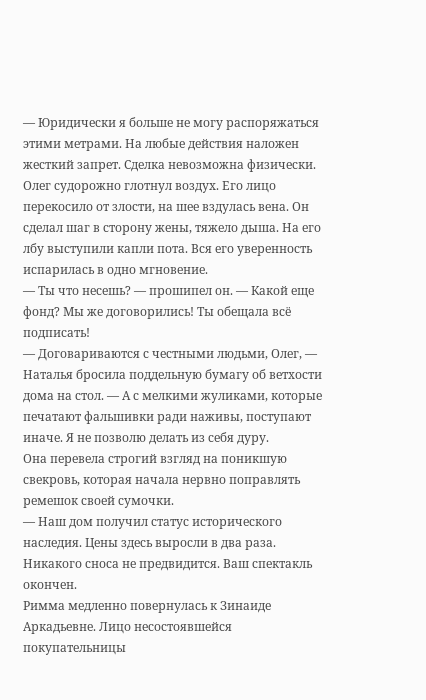— Юридически я больше не могу распоряжаться этими метрами. На любые действия наложен жесткий запрет. Сделка невозможна физически.
Олег судорожно глотнул воздух. Его лицо перекосило от злости, на шее вздулась вена. Он сделал шаг в сторону жены, тяжело дыша. На его лбу выступили капли пота. Вся его уверенность испарилась в одно мгновение.
— Ты что несешь? — прошипел он. — Какой еще фонд? Мы же договорились! Ты обещала всё подписать!
— Договариваются с честными людьми, Олег, — Наталья бросила поддельную бумагу об ветхости дома на стол. — А с мелкими жуликами, которые печатают фальшивки ради наживы, поступают иначе. Я не позволю делать из себя дуру.
Она перевела строгий взгляд на поникшую свекровь, которая начала нервно поправлять ремешок своей сумочки.
— Наш дом получил статус исторического наследия. Цены здесь выросли в два раза. Никакого сноса не предвидится. Ваш спектакль окончен.
Римма медленно повернулась к Зинаиде Аркадьевне. Лицо несостоявшейся покупательницы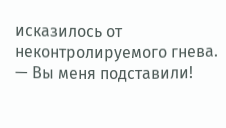исказилось от неконтролируемого гнева.
— Вы меня подставили!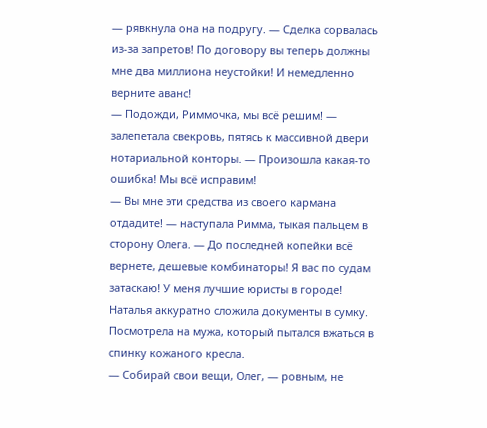— рявкнула она на подругу. — Сделка сорвалась из-за запретов! По договору вы теперь должны мне два миллиона неустойки! И немедленно верните аванс!
— Подожди, Риммочка, мы всё решим! — залепетала свекровь, пятясь к массивной двери нотариальной конторы. — Произошла какая-то ошибка! Мы всё исправим!
— Вы мне эти средства из своего кармана отдадите! — наступала Римма, тыкая пальцем в сторону Олега. — До последней копейки всё вернете, дешевые комбинаторы! Я вас по судам затаскаю! У меня лучшие юристы в городе!
Наталья аккуратно сложила документы в сумку. Посмотрела на мужа, который пытался вжаться в спинку кожаного кресла.
— Собирай свои вещи, Олег, — ровным, не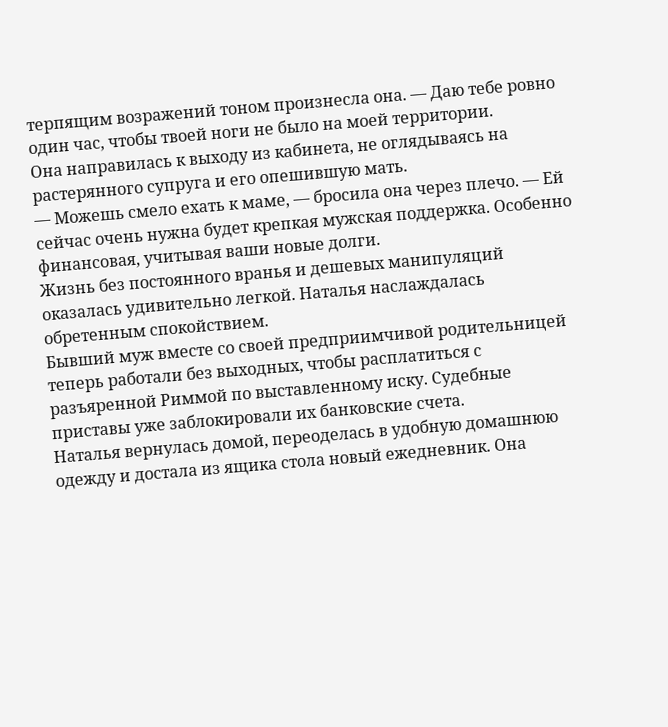терпящим возражений тоном произнесла она. — Даю тебе ровно один час, чтобы твоей ноги не было на моей территории.
Она направилась к выходу из кабинета, не оглядываясь на растерянного супруга и его опешившую мать.
— Можешь смело ехать к маме, — бросила она через плечо. — Ей сейчас очень нужна будет крепкая мужская поддержка. Особенно финансовая, учитывая ваши новые долги.
Жизнь без постоянного вранья и дешевых манипуляций оказалась удивительно легкой. Наталья наслаждалась обретенным спокойствием.
Бывший муж вместе со своей предприимчивой родительницей теперь работали без выходных, чтобы расплатиться с разъяренной Риммой по выставленному иску. Судебные приставы уже заблокировали их банковские счета.
Наталья вернулась домой, переоделась в удобную домашнюю одежду и достала из ящика стола новый ежедневник. Она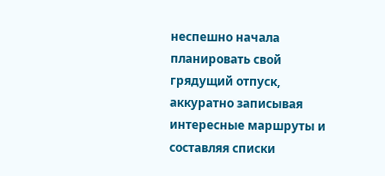неспешно начала планировать свой грядущий отпуск, аккуратно записывая интересные маршруты и составляя списки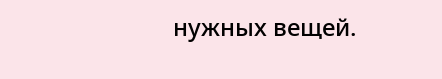нужных вещей.